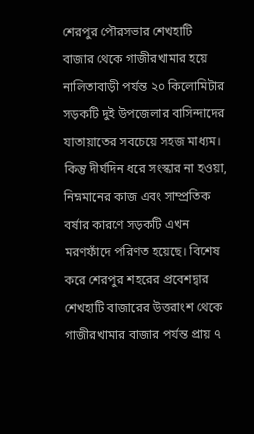শেরপুর পৌরসভার শেখহাটি বাজার থেকে গাজীরখামার হয়ে নালিতাবাড়ী পর্যন্ত ২০ কিলোমিটার সড়কটি দুই উপজেলার বাসিন্দাদের যাতায়াতের সবচেয়ে সহজ মাধ্যম। কিন্তু দীর্ঘদিন ধরে সংস্কার না হওয়া, নিম্নমানের কাজ এবং সাম্প্রতিক বর্ষার কারণে সড়কটি এখন মরণফাঁদে পরিণত হয়েছে। বিশেষ করে শেরপুর শহরের প্রবেশদ্বার শেখহাটি বাজারের উত্তরাংশ থেকে গাজীরখামার বাজার পর্যন্ত প্রায় ৭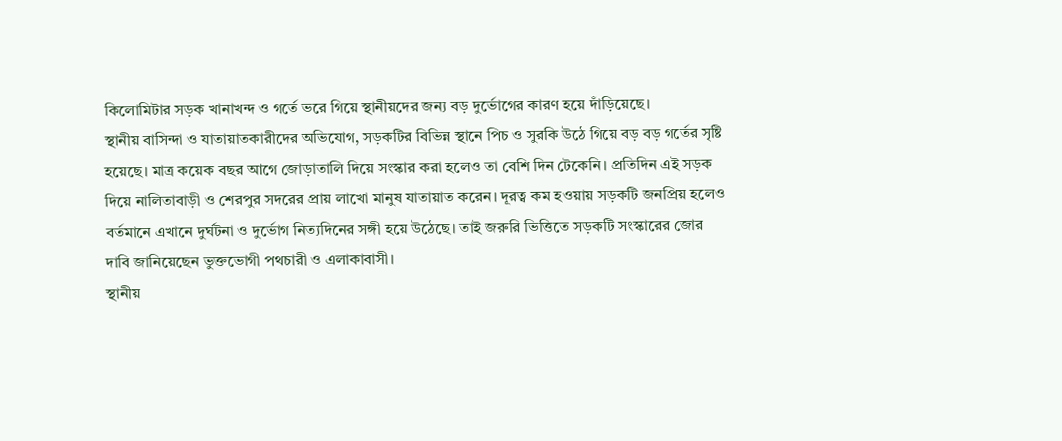কিলোমিটার সড়ক খানাখন্দ ও গর্তে ভরে গিয়ে স্থানীয়দের জন্য বড় দুর্ভোগের কারণ হয়ে দাঁড়িয়েছে।
স্থানীয় বাসিন্দা ও যাতায়াতকারীদের অভিযোগ, সড়কটির বিভিন্ন স্থানে পিচ ও সুরকি উঠে গিয়ে বড় বড় গর্তের সৃষ্টি হয়েছে। মাত্র কয়েক বছর আগে জোড়াতালি দিয়ে সংস্কার করা হলেও তা বেশি দিন টেকেনি। প্রতিদিন এই সড়ক দিয়ে নালিতাবাড়ী ও শেরপুর সদরের প্রায় লাখো মানুষ যাতায়াত করেন। দূরত্ব কম হওয়ায় সড়কটি জনপ্রিয় হলেও বর্তমানে এখানে দুর্ঘটনা ও দুর্ভোগ নিত্যদিনের সঙ্গী হয়ে উঠেছে। তাই জরুরি ভিত্তিতে সড়কটি সংস্কারের জোর দাবি জানিয়েছেন ভুক্তভোগী পথচারী ও এলাকাবাসী।
স্থানীয়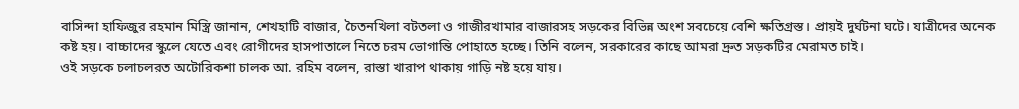বাসিন্দা হাফিজুর রহমান মিস্ত্রি জানান, শেখহাটি বাজার, চৈতনখিলা বটতলা ও গাজীরখামার বাজারসহ সড়কের বিভিন্ন অংশ সবচেয়ে বেশি ক্ষতিগ্রস্ত। প্রায়ই দুর্ঘটনা ঘটে। যাত্রীদের অনেক কষ্ট হয়। বাচ্চাদের স্কুলে যেতে এবং রোগীদের হাসপাতালে নিতে চরম ভোগান্তি পোহাতে হচ্ছে। তিনি বলেন, সরকারের কাছে আমরা দ্রুত সড়কটির মেরামত চাই।
ওই সড়কে চলাচলরত অটোরিকশা চালক আ. রহিম বলেন, রাস্তা খারাপ থাকায় গাড়ি নষ্ট হয়ে যায়।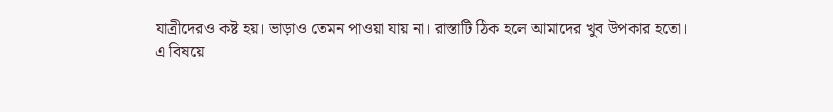যাত্রীদেরও কষ্ট হয়। ভাড়াও তেমন পাওয়া যায় না। রাস্তাটি ঠিক হলে আমাদের খুব উপকার হতো।
এ বিষয়ে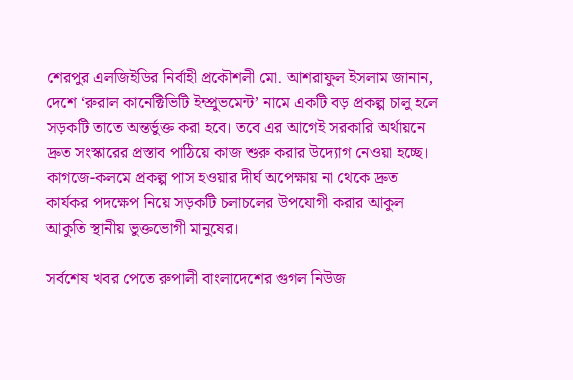শেরপুর এলজিইডির নির্বাহী প্রকৌশলী মো. আশরাফুল ইসলাম জানান, দেশে ‘রুরাল কানেক্টিভিটি ইম্প্রুভমেন্ট’ নামে একটি বড় প্রকল্প চালু হলে সড়কটি তাতে অন্তর্ভুক্ত করা হবে। তবে এর আগেই সরকারি অর্থায়নে দ্রুত সংস্কারের প্রস্তাব পাঠিয়ে কাজ শুরু করার উদ্যোগ নেওয়া হচ্ছে।
কাগজে-কলমে প্রকল্প পাস হওয়ার দীর্ঘ অপেক্ষায় না থেকে দ্রুত কার্যকর পদক্ষেপ নিয়ে সড়কটি চলাচলের উপযোগী করার আকুল আকুতি স্থানীয় ভুক্তভোগী মানুষের।

সর্বশেষ খবর পেতে রুপালী বাংলাদেশের গুগল নিউজ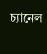চ্যানেল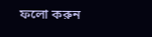ফলো করুন